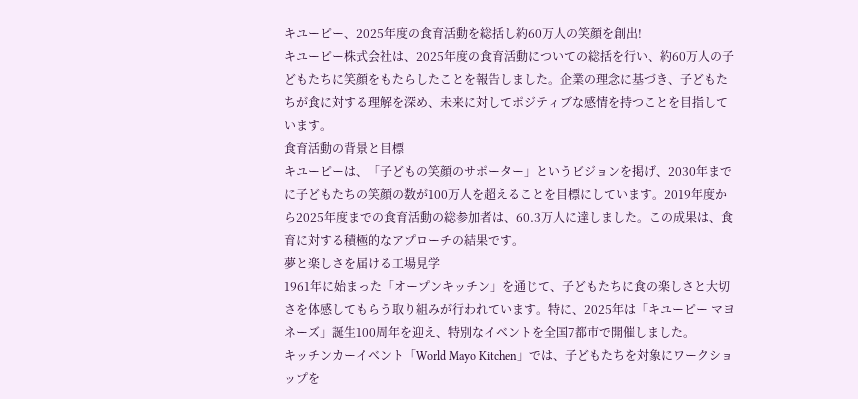キユーピー、2025年度の食育活動を総括し約60万人の笑顔を創出!
キユーピー株式会社は、2025年度の食育活動についての総括を行い、約60万人の子どもたちに笑顔をもたらしたことを報告しました。企業の理念に基づき、子どもたちが食に対する理解を深め、未来に対してポジティブな感情を持つことを目指しています。
食育活動の背景と目標
キユーピーは、「子どもの笑顔のサポーター」というビジョンを掲げ、2030年までに子どもたちの笑顔の数が100万人を超えることを目標にしています。2019年度から2025年度までの食育活動の総参加者は、60.3万人に達しました。この成果は、食育に対する積極的なアプローチの結果です。
夢と楽しさを届ける工場見学
1961年に始まった「オープンキッチン」を通じて、子どもたちに食の楽しさと大切さを体感してもらう取り組みが行われています。特に、2025年は「キユーピー マヨネーズ」誕生100周年を迎え、特別なイベントを全国7都市で開催しました。
キッチンカーイベント「World Mayo Kitchen」では、子どもたちを対象にワークショップを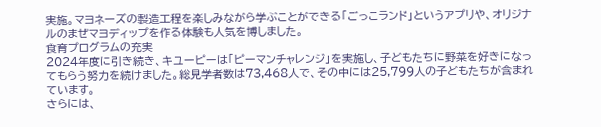実施。マヨネーズの製造工程を楽しみながら学ぶことができる「ごっこランド」というアプリや、オリジナルのまぜマヨディップを作る体験も人気を博しました。
食育プログラムの充実
2024年度に引き続き、キユーピーは「ピーマンチャレンジ」を実施し、子どもたちに野菜を好きになってもらう努力を続けました。総見学者数は73,468人で、その中には25,799人の子どもたちが含まれています。
さらには、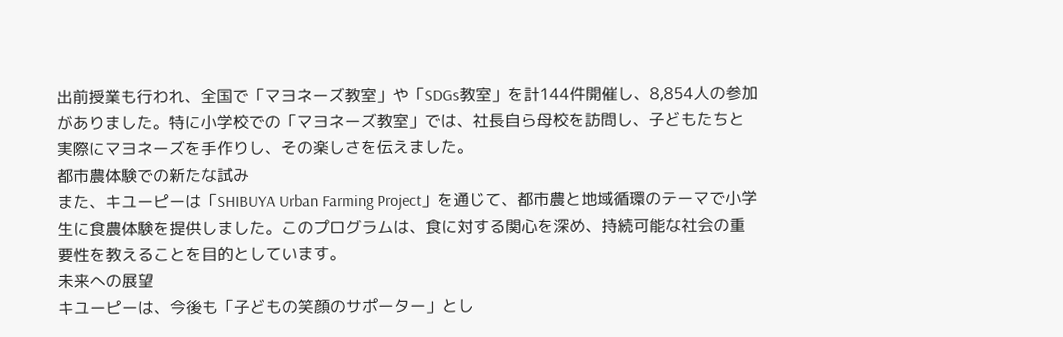出前授業も行われ、全国で「マヨネーズ教室」や「SDGs教室」を計144件開催し、8,854人の参加がありました。特に小学校での「マヨネーズ教室」では、社長自ら母校を訪問し、子どもたちと実際にマヨネーズを手作りし、その楽しさを伝えました。
都市農体験での新たな試み
また、キユーピーは「SHIBUYA Urban Farming Project」を通じて、都市農と地域循環のテーマで小学生に食農体験を提供しました。このプログラムは、食に対する関心を深め、持続可能な社会の重要性を教えることを目的としています。
未来への展望
キユーピーは、今後も「子どもの笑顔のサポーター」とし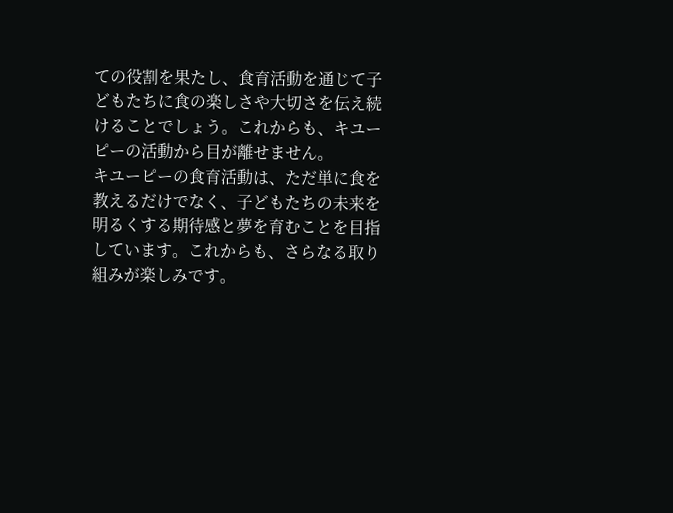ての役割を果たし、食育活動を通じて子どもたちに食の楽しさや大切さを伝え続けることでしょう。これからも、キユーピーの活動から目が離せません。
キユーピーの食育活動は、ただ単に食を教えるだけでなく、子どもたちの未来を明るくする期待感と夢を育むことを目指しています。これからも、さらなる取り組みが楽しみです。